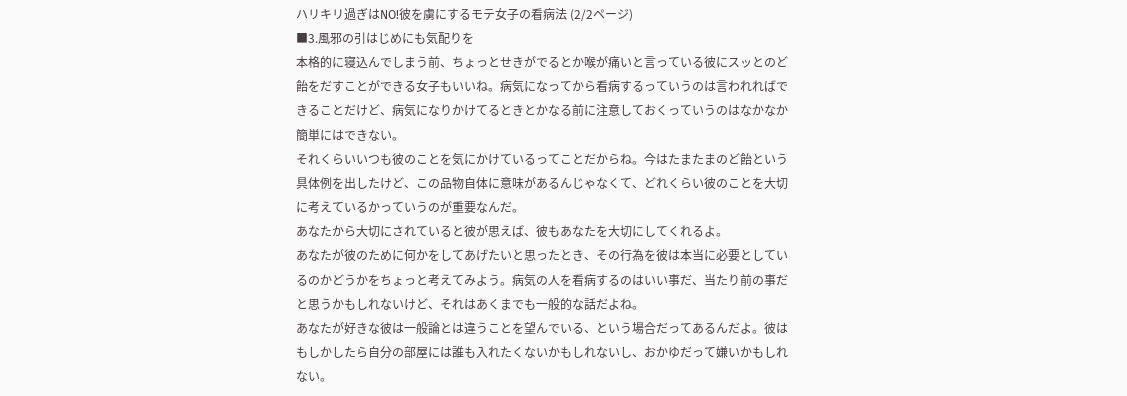ハリキリ過ぎはNO!彼を虜にするモテ女子の看病法 (2/2ページ)
■3.風邪の引はじめにも気配りを
本格的に寝込んでしまう前、ちょっとせきがでるとか喉が痛いと言っている彼にスッとのど飴をだすことができる女子もいいね。病気になってから看病するっていうのは言われればできることだけど、病気になりかけてるときとかなる前に注意しておくっていうのはなかなか簡単にはできない。
それくらいいつも彼のことを気にかけているってことだからね。今はたまたまのど飴という具体例を出したけど、この品物自体に意味があるんじゃなくて、どれくらい彼のことを大切に考えているかっていうのが重要なんだ。
あなたから大切にされていると彼が思えば、彼もあなたを大切にしてくれるよ。
あなたが彼のために何かをしてあげたいと思ったとき、その行為を彼は本当に必要としているのかどうかをちょっと考えてみよう。病気の人を看病するのはいい事だ、当たり前の事だと思うかもしれないけど、それはあくまでも一般的な話だよね。
あなたが好きな彼は一般論とは違うことを望んでいる、という場合だってあるんだよ。彼はもしかしたら自分の部屋には誰も入れたくないかもしれないし、おかゆだって嫌いかもしれない。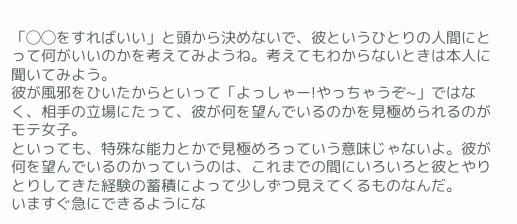「◯◯をすればいい」と頭から決めないで、彼というひとりの人間にとって何がいいのかを考えてみようね。考えてもわからないときは本人に聞いてみよう。
彼が風邪をひいたからといって「よっしゃー!やっちゃうぞ~」ではなく、相手の立場にたって、彼が何を望んでいるのかを見極められるのがモテ女子。
といっても、特殊な能力とかで見極めろっていう意味じゃないよ。彼が何を望んでいるのかっていうのは、これまでの間にいろいろと彼とやりとりしてきた経験の蓄積によって少しずつ見えてくるものなんだ。
いますぐ急にできるようにな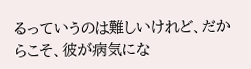るっていうのは難しいけれど、だからこそ、彼が病気にな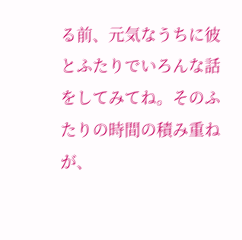る前、元気なうちに彼とふたりでいろんな話をしてみてね。そのふたりの時間の積み重ねが、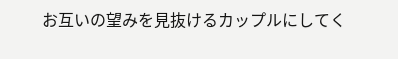お互いの望みを見抜けるカップルにしてく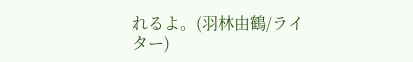れるよ。(羽林由鶴/ライター)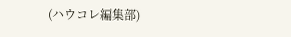(ハウコレ編集部)